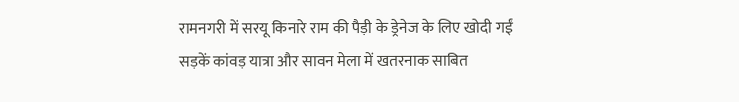रामनगरी में सरयू किनारे राम की पैड़ी के ड्रेनेज के लिए खोदी गईं सड़कें कांवड़ यात्रा और सावन मेला में खतरनाक साबित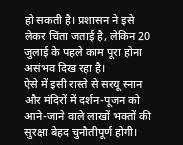हो सकती है। प्रशासन ने इसे लेकर चिंता जताई है, लेकिन 20 जुलाई के पहले काम पूरा होना असंभव दिख रहा है।
ऐसे में इसी रास्ते से सरयू स्नान और मंदिरों में दर्शन-पूजन को आने-जाने वाले लाखों भक्तों की सुरक्षा बेहद चुनौतीपूर्ण होगी।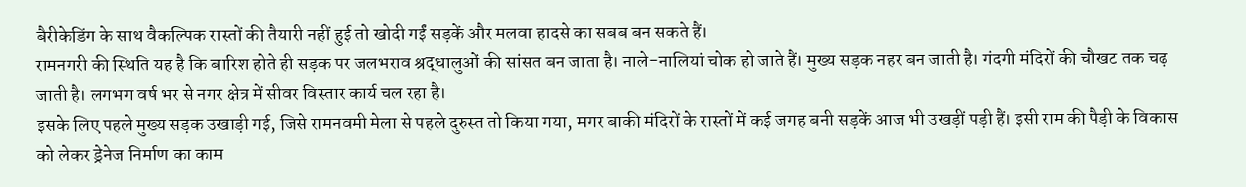बैरीकेडिंग के साथ वैकल्पिक रास्तों की तैयारी नहीं हुई तो खोदी गईं सड़कें और मलवा हादसे का सबब बन सकते हैं।
रामनगरी की स्थिति यह है कि बारिश होते ही सड़क पर जलभराव श्रद्धालुओं की सांसत बन जाता है। नाले-नालियां चोक हो जाते हैं। मुख्य सड़क नहर बन जाती है। गंदगी मंदिरों की चौखट तक चढ़ जाती है। लगभग वर्ष भर से नगर क्षेत्र में सीवर विस्तार कार्य चल रहा है।
इसके लिए पहले मुख्य सड़क उखाड़ी गई, जिसे रामनवमी मेला से पहले दुरुस्त तो किया गया, मगर बाकी मंदिरों के रास्तों में कई जगह बनी सड़कें आज भी उखड़ीं पड़ी हैं। इसी राम की पैड़ी के विकास को लेकर ड्रेनेज निर्माण का काम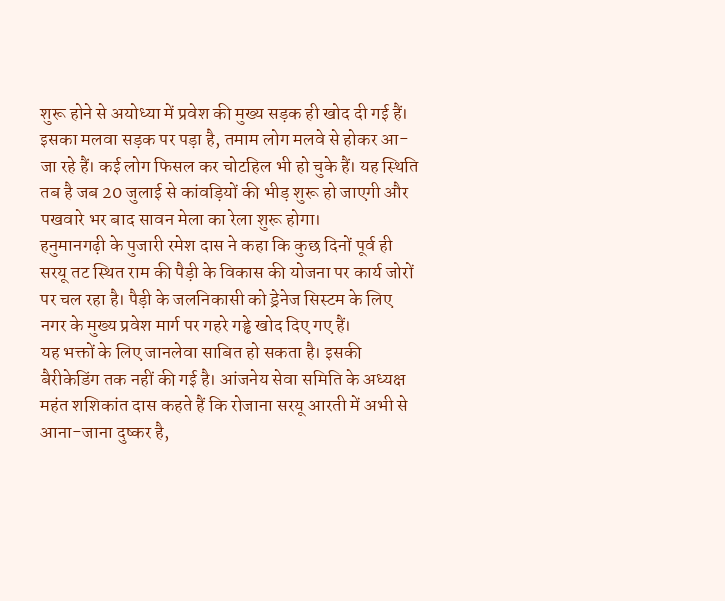शुरू होने से अयोध्या में प्रवेश की मुख्य सड़क ही खोद दी गई हैं।
इसका मलवा सड़क पर पड़ा है, तमाम लोग मलवे से होकर आ-जा रहे हैं। कई लोग फिसल कर चोटहिल भी हो चुके हैं। यह स्थिति तब है जब 20 जुलाई से कांवड़ियों की भीड़ शुरू हो जाएगी और पखवारे भर बाद सावन मेला का रेला शुरू होगा।
हनुमानगढ़ी के पुजारी रमेश दास ने कहा कि कुछ दिनों पूर्व ही सरयू तट स्थित राम की पैड़ी के विकास की योजना पर कार्य जोरों पर चल रहा है। पैड़ी के जलनिकासी को ड्रेनेज सिस्टम के लिए नगर के मुख्य प्रवेश मार्ग पर गहरे गड्ढे खोद दिए गए हैं।
यह भक्तों के लिए जानलेवा साबित हो सकता है। इसकी बैरीकेडिंग तक नहीं की गई है। आंजनेय सेवा समिति के अध्यक्ष महंत शशिकांत दास कहते हैं कि रोजाना सरयू आरती में अभी से आना-जाना दुष्कर है,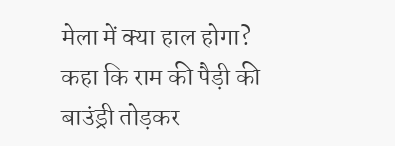मेला में क्या हाल होगा?
कहा कि राम की पैड़ी की बाउंड्री तोड़कर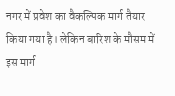नगर में प्रवेश का वैकल्पिक मार्ग तैयार किया गया है। लेकिन बारिश के मौसम में इस मार्ग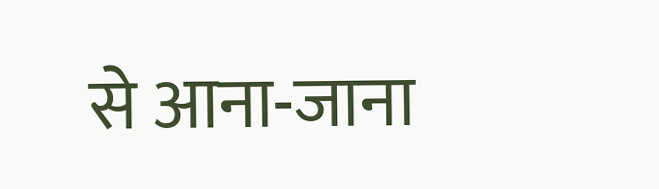से आना-जाना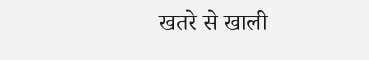खतरे से खाली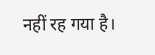नहीं रह गया है।